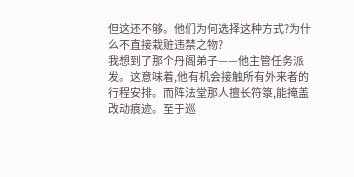但这还不够。他们为何选择这种方式?为什么不直接栽赃违禁之物?
我想到了那个丹阁弟子——他主管任务派发。这意味着,他有机会接触所有外来者的行程安排。而阵法堂那人擅长符箓,能掩盖改动痕迹。至于巡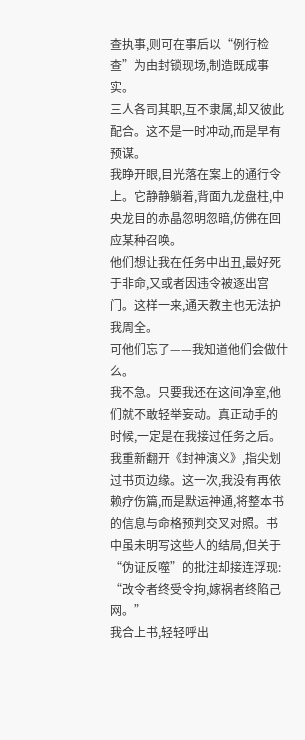查执事,则可在事后以“例行检查”为由封锁现场,制造既成事实。
三人各司其职,互不隶属,却又彼此配合。这不是一时冲动,而是早有预谋。
我睁开眼,目光落在案上的通行令上。它静静躺着,背面九龙盘柱,中央龙目的赤晶忽明忽暗,仿佛在回应某种召唤。
他们想让我在任务中出丑,最好死于非命,又或者因违令被逐出宫门。这样一来,通天教主也无法护我周全。
可他们忘了——我知道他们会做什么。
我不急。只要我还在这间净室,他们就不敢轻举妄动。真正动手的时候,一定是在我接过任务之后。
我重新翻开《封神演义》,指尖划过书页边缘。这一次,我没有再依赖疗伤篇,而是默运神通,将整本书的信息与命格预判交叉对照。书中虽未明写这些人的结局,但关于“伪证反噬”的批注却接连浮现:
“改令者终受令拘,嫁祸者终陷己网。”
我合上书,轻轻呼出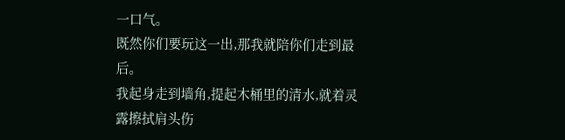一口气。
既然你们要玩这一出,那我就陪你们走到最后。
我起身走到墙角,提起木桶里的清水,就着灵露擦拭肩头伤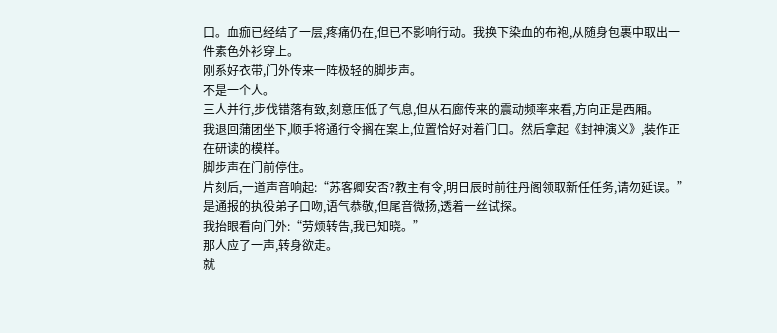口。血痂已经结了一层,疼痛仍在,但已不影响行动。我换下染血的布袍,从随身包裹中取出一件素色外衫穿上。
刚系好衣带,门外传来一阵极轻的脚步声。
不是一个人。
三人并行,步伐错落有致,刻意压低了气息,但从石廊传来的震动频率来看,方向正是西厢。
我退回蒲团坐下,顺手将通行令搁在案上,位置恰好对着门口。然后拿起《封神演义》,装作正在研读的模样。
脚步声在门前停住。
片刻后,一道声音响起:“苏客卿安否?教主有令,明日辰时前往丹阁领取新任任务,请勿延误。”
是通报的执役弟子口吻,语气恭敬,但尾音微扬,透着一丝试探。
我抬眼看向门外:“劳烦转告,我已知晓。”
那人应了一声,转身欲走。
就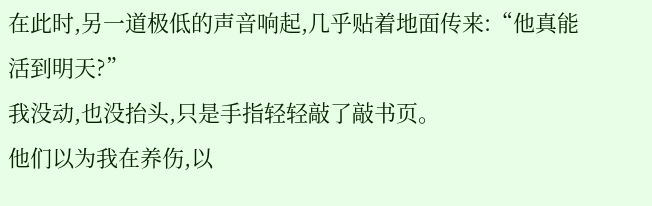在此时,另一道极低的声音响起,几乎贴着地面传来:“他真能活到明天?”
我没动,也没抬头,只是手指轻轻敲了敲书页。
他们以为我在养伤,以